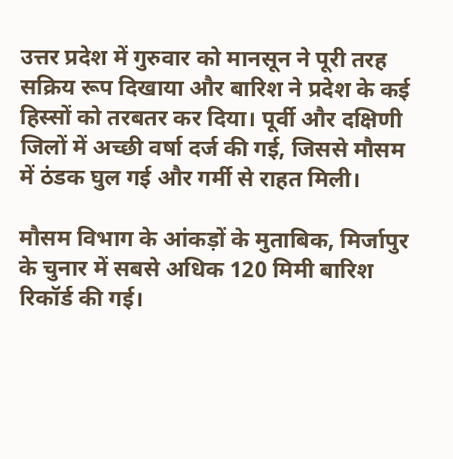उत्तर प्रदेश में गुरुवार को मानसून ने पूरी तरह सक्रिय रूप दिखाया और बारिश ने प्रदेश के कई हिस्सों को तरबतर कर दिया। पूर्वी और दक्षिणी जिलों में अच्छी वर्षा दर्ज की गई, जिससे मौसम में ठंडक घुल गई और गर्मी से राहत मिली।

मौसम विभाग के आंकड़ों के मुताबिक, मिर्जापुर के चुनार में सबसे अधिक 120 मिमी बारिश रिकॉर्ड की गई।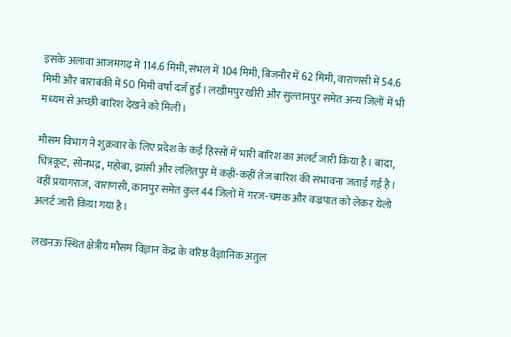इसके अलावा आजमगढ़ में 114.6 मिमी, संभल में 104 मिमी, बिजनौर में 62 मिमी, वाराणसी में 54.6 मिमी और बाराबंकी में 50 मिमी वर्षा दर्ज हुई। लखीमपुर खीरी और सुल्तानपुर समेत अन्य जिलों में भी मध्यम से अच्छी बारिश देखने को मिली।

मौसम विभाग ने शुक्रवार के लिए प्रदेश के कई हिस्सों में भारी बारिश का अलर्ट जारी किया है। बांदा, चित्रकूट, सोनभद्र, महोबा, झांसी और ललितपुर में कहीं-कहीं तेज बारिश की संभावना जताई गई है। वहीं प्रयागराज, वाराणसी, कानपुर समेत कुल 44 जिलों में गरज-चमक और वज्रपात को लेकर येलो अलर्ट जारी किया गया है।

लखनऊ स्थित क्षेत्रीय मौसम विज्ञान केंद्र के वरिष्ठ वैज्ञानिक अतुल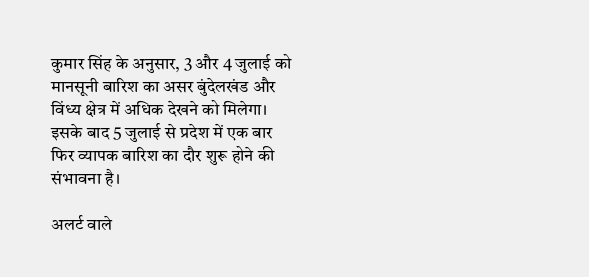कुमार सिंह के अनुसार, 3 और 4 जुलाई को मानसूनी बारिश का असर बुंदेलखंड और विंध्य क्षेत्र में अधिक देखने को मिलेगा। इसके बाद 5 जुलाई से प्रदेश में एक बार फिर व्यापक बारिश का दौर शुरू होने की संभावना है।

अलर्ट वाले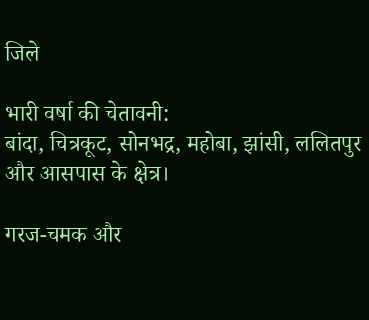जिले

भारी वर्षा की चेतावनी:
बांदा, चित्रकूट, सोनभद्र, महोबा, झांसी, ललितपुर और आसपास के क्षेत्र।

गरज-चमक और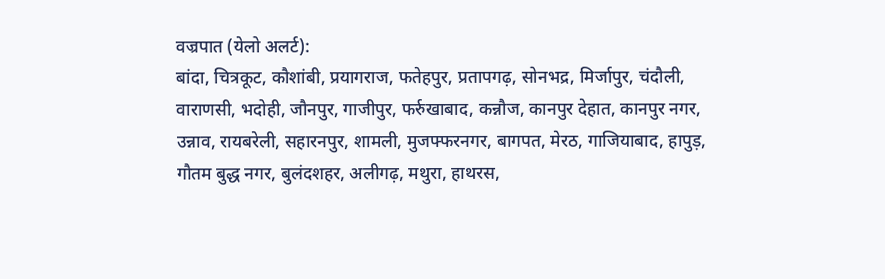वज्रपात (येलो अलर्ट):
बांदा, चित्रकूट, कौशांबी, प्रयागराज, फतेहपुर, प्रतापगढ़, सोनभद्र, मिर्जापुर, चंदौली, वाराणसी, भदोही, जौनपुर, गाजीपुर, फर्रुखाबाद, कन्नौज, कानपुर देहात, कानपुर नगर, उन्नाव, रायबरेली, सहारनपुर, शामली, मुजफ्फरनगर, बागपत, मेरठ, गाजियाबाद, हापुड़, गौतम बुद्ध नगर, बुलंदशहर, अलीगढ़, मथुरा, हाथरस,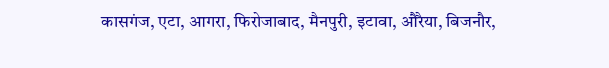कासगंज, एटा, आगरा, फिरोजाबाद, मैनपुरी, इटावा, औरैया, बिजनौर,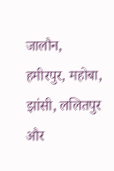जालौन, हमीरपुर, महोबा, झांसी, ललितपुर और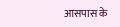आसपास के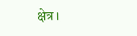क्षेत्र।